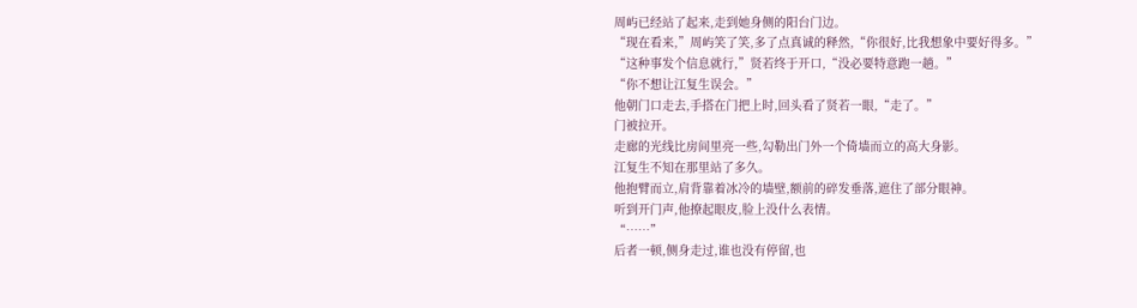周屿已经站了起来,走到她身侧的阳台门边。
“现在看来,”周屿笑了笑,多了点真诚的释然,“你很好,比我想象中要好得多。”
“这种事发个信息就行,”贤若终于开口,“没必要特意跑一趟。”
“你不想让江复生误会。”
他朝门口走去,手搭在门把上时,回头看了贤若一眼,“走了。”
门被拉开。
走廊的光线比房间里亮一些,勾勒出门外一个倚墙而立的高大身影。
江复生不知在那里站了多久。
他抱臂而立,肩背靠着冰冷的墙壁,额前的碎发垂落,遮住了部分眼神。
听到开门声,他撩起眼皮,脸上没什么表情。
“……”
后者一顿,侧身走过,谁也没有停留,也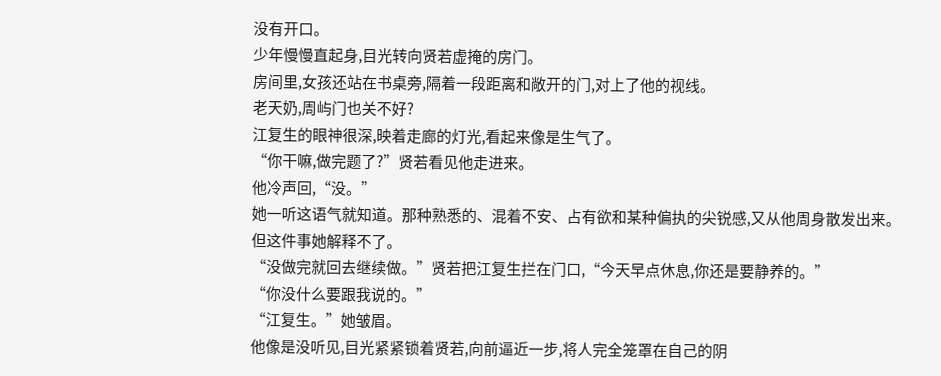没有开口。
少年慢慢直起身,目光转向贤若虚掩的房门。
房间里,女孩还站在书桌旁,隔着一段距离和敞开的门,对上了他的视线。
老天奶,周屿门也关不好?
江复生的眼神很深,映着走廊的灯光,看起来像是生气了。
“你干嘛,做完题了?”贤若看见他走进来。
他冷声回,“没。”
她一听这语气就知道。那种熟悉的、混着不安、占有欲和某种偏执的尖锐感,又从他周身散发出来。
但这件事她解释不了。
“没做完就回去继续做。”贤若把江复生拦在门口,“今天早点休息,你还是要静养的。”
“你没什么要跟我说的。”
“江复生。”她皱眉。
他像是没听见,目光紧紧锁着贤若,向前逼近一步,将人完全笼罩在自己的阴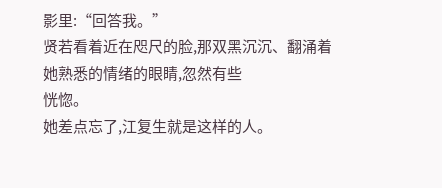影里:“回答我。”
贤若看着近在咫尺的脸,那双黑沉沉、翻涌着她熟悉的情绪的眼睛,忽然有些
恍惚。
她差点忘了,江复生就是这样的人。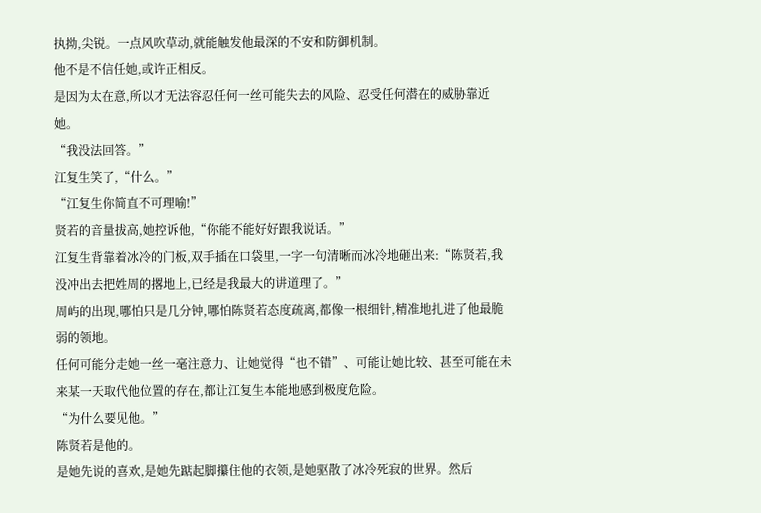执拗,尖锐。一点风吹草动,就能触发他最深的不安和防御机制。
他不是不信任她,或许正相反。
是因为太在意,所以才无法容忍任何一丝可能失去的风险、忍受任何潜在的威胁靠近她。
“我没法回答。”
江复生笑了,“什么。”
“江复生你简直不可理喻!”
贤若的音量拔高,她控诉他,“你能不能好好跟我说话。”
江复生背靠着冰冷的门板,双手插在口袋里,一字一句清晰而冰冷地砸出来:“陈贤若,我没冲出去把姓周的撂地上,已经是我最大的讲道理了。”
周屿的出现,哪怕只是几分钟,哪怕陈贤若态度疏离,都像一根细针,精准地扎进了他最脆弱的领地。
任何可能分走她一丝一毫注意力、让她觉得“也不错”、可能让她比较、甚至可能在未来某一天取代他位置的存在,都让江复生本能地感到极度危险。
“为什么要见他。”
陈贤若是他的。
是她先说的喜欢,是她先踮起脚攥住他的衣领,是她驱散了冰冷死寂的世界。然后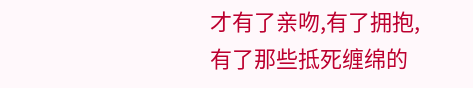才有了亲吻,有了拥抱,有了那些抵死缠绵的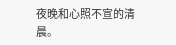夜晚和心照不宣的清晨。